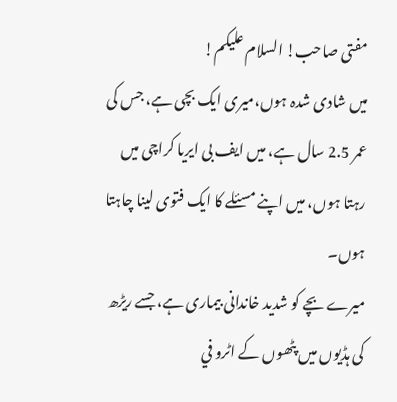مفتی صاحب! السلام علیکم!
میں شادی شدہ ہوں،میری ایک بچی ہے، جس کی عمر 2.5 سال ہے، میں ایف بی ایریا کراچی میں رہتا ہوں، میں اپنے مسئلے کا ایک فتوی لینا چاہتا ہوں۔
میرے بچے کو شدید خاندانی بیماری ہے، جسے ریڑھ کی ہڈیوں میں پٹھوں کے اٹرو في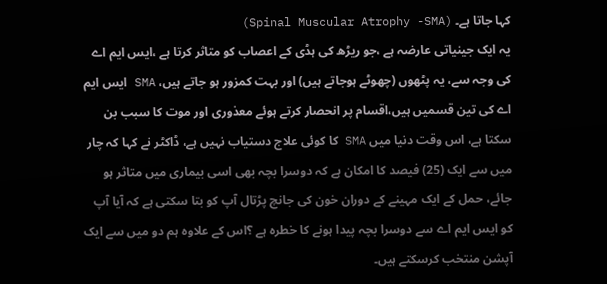کہا جاتا ہے۔ (Spinal Muscular Atrophy -SMA)
یہ ایک جینیاتی عارضہ ہے ،جو ریڑھ کی ہڈی کے اعصاب کو متاثر کرتا ہے ،ایس ایم اے کی وجہ سے، یہ پٹھوں (چھوٹے ہوجاتے ہیں) اور بہت کمزور ہو جاتے ہیں، SMA ایس ایم اے کی تین قسمیں ہیں،اقسام پر انحصار کرتے ہوئے معذوری اور موت کا سبب بن سکتا ہے، اس وقت دنیا میں SMA کا کوئی علاج دستیاب نہیں ہے، ڈاکٹر نے کہا کہ چار میں سے ایک (25) فیصد کا امکان ہے کہ دوسرا بچہ بھی اسی بیماری میں متاثر ہو جائے، حمل کے ایک مہینے کے دوران خون کی جانچ پڑتال آپ کو بتا سکتی ہے کہ آیا آپ کو ایس ایم اے سے دوسرا بچہ پیدا ہونے کا خطرہ ہے ؟اس کے علاوه ہم دو میں سے ایک آپشن منتخب کرسکتے ہیں۔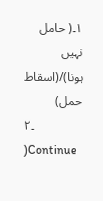۱۔( حامل نہیں ہونا)/(اسقاط حمل)
۲۔ )Continue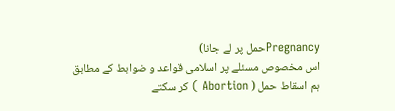Pregnancyحمل پر لے جانا)
اس مخصوص مسئلے پر اسلامی قواعد و ضوابط کے مطابق ہم اسقاط حمل ( Abortion ) کر سکتے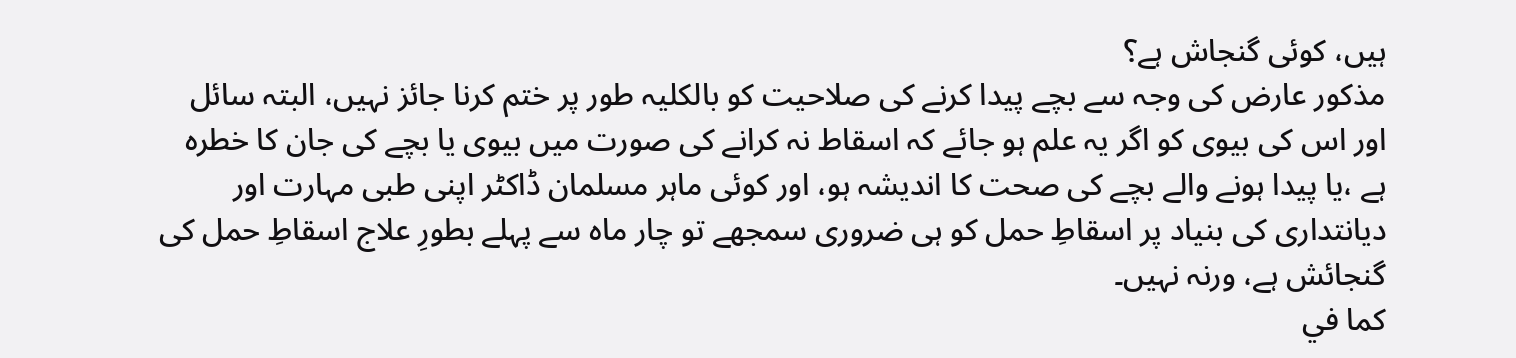ہیں، کوئی گنجاش ہے؟
مذکور عارض کی وجہ سے بچے پیدا کرنے کی صلاحیت کو بالکلیہ طور پر ختم کرنا جائز نہیں، البتہ سائل اور اس کی بیوی کو اگر یہ علم ہو جائے کہ اسقاط نہ کرانے کی صورت میں بیوی یا بچے کی جان کا خطرہ ہے ،یا پیدا ہونے والے بچے کی صحت کا اندیشہ ہو، اور کوئی ماہر مسلمان ڈاکٹر اپنی طبی مہارت اور دیانتداری کی بنیاد پر اسقاطِ حمل کو ہی ضروری سمجھے تو چار ماہ سے پہلے بطورِ علاج اسقاطِ حمل کی گنجائش ہے، ورنہ نہیں۔
كما في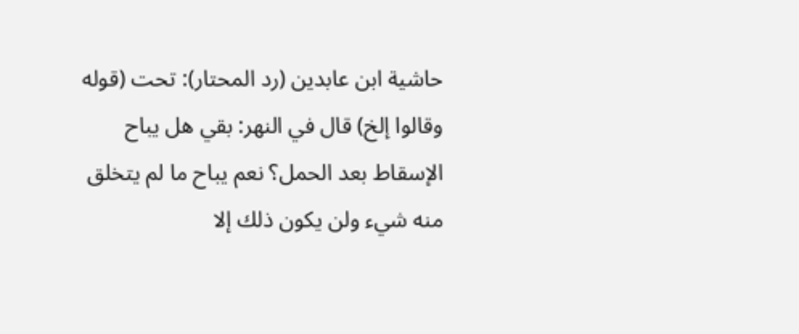حاشية ابن عابدين (رد المحتار): تحت (قوله وقالوا إلخ) قال في النهر: بقي هل يباح الإسقاط بعد الحمل؟ نعم يباح ما لم يتخلق منه شيء ولن يكون ذلك إلا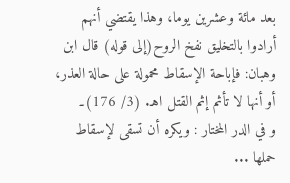بعد مائة وعشرين يوما، وهذا يقتضي أنهم أرادوا بالتخليق نفخ الروح(إلی قوله) قال ابن وهبان: فإباحة الإسقاط محمولة على حالة العذر، أو أنها لا تأثم إثم القتل اهـ. (3/ 176)۔
و في الدر المختار : ويكره أن تسقى لإسقاط حملها ...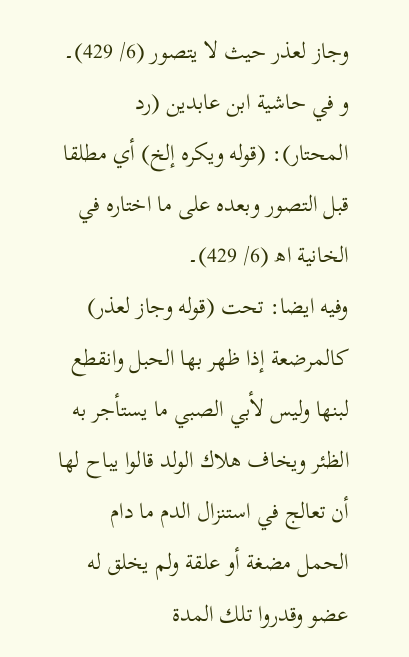وجاز لعذر حيث لا يتصور (6/ 429)۔
و في حاشية ابن عابدين (رد المحتار): (قوله ويكره إلخ) أي مطلقا قبل التصور وبعده على ما اختاره في الخانية اھ (6/ 429)۔
وفيه ايضا: تحت (قوله وجاز لعذر) كالمرضعة إذا ظهر بها الحبل وانقطع لبنها وليس لأبي الصبي ما يستأجر به الظئر ويخاف هلاك الولد قالوا يباح لها أن تعالج في استنزال الدم ما دام الحمل مضغة أو علقة ولم يخلق له عضو وقدروا تلك المدة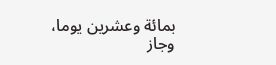بمائة وعشرين يوما، وجاز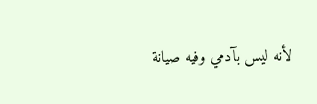لأنه ليس بآدمي وفيه صيانة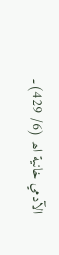الآدمي خانية اھ (6/ 429)۔